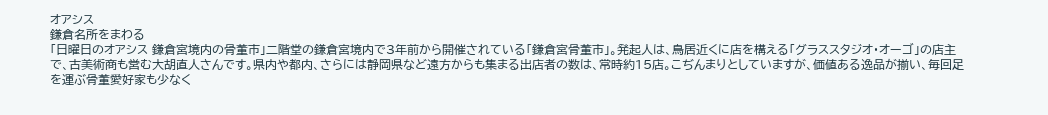オアシス
鎌倉名所をまわる
「日曜日のオアシス 鎌倉宮境内の骨董市」二階堂の鎌倉宮境内で3年前から開催されている「鎌倉宮骨董市」。発起人は、鳥居近くに店を構える「グラススタジオ・オーゴ」の店主で、古美術商も営む大胡直人さんです。県内や都内、さらには静岡県など遠方からも集まる出店者の数は、常時約15店。こぢんまりとしていますが、価値ある逸品が揃い、毎回足を運ぶ骨董愛好家も少なく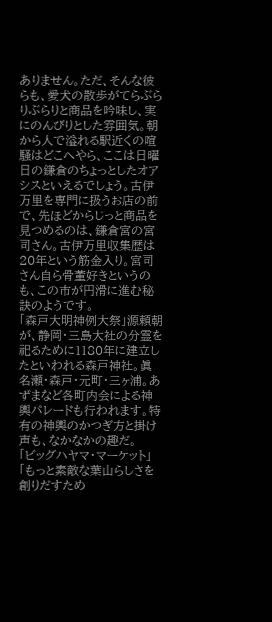ありません。ただ、そんな彼らも、愛犬の散歩がてらぶらりぶらりと商品を吟味し、実にのんびりとした雰囲気。朝から人で溢れる駅近くの喧騒はどこへやら、ここは日曜日の鎌倉のちょっとしたオアシスといえるでしょう。古伊万里を専門に扱うお店の前で、先ほどからじっと商品を見つめるのは、鎌倉宮の宮司さん。古伊万里収集歴は20年という筋金入り。宮司さん自ら骨董好きというのも、この市が円滑に進む秘訣のようです。
「森戸大明神例大祭」源頼朝が、静岡・三島大社の分霊を祀るために1180年に建立したといわれる森戸神社。眞名瀬・森戸・元町・三ヶ浦。あずまなど各町内会による神輿パレードも行われます。特有の神輿のかつぎ方と掛け声も、なかなかの趣だ。
「ビッグハヤマ・マーケット」「もっと素敵な葉山らしさを創りだすため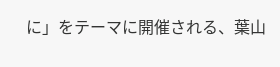に」をテーマに開催される、葉山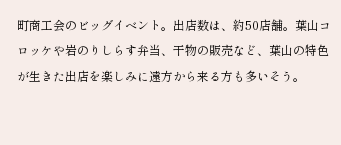町商工会のビッグイベント。出店数は、約50店舗。葉山コロッケや岩のりしらす弁当、干物の販売など、葉山の特色が生きた出店を楽しみに遠方から来る方も多いそう。